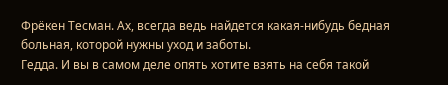Фрёкен Тесман. Ах, всегда ведь найдется какая-нибудь бедная больная, которой нужны уход и заботы.
Гедда. И вы в самом деле опять хотите взять на себя такой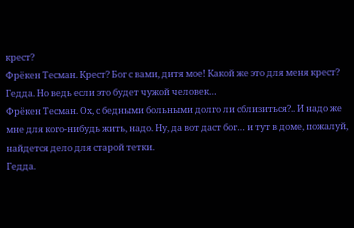крест?
Фрёкен Тесман. Крест? Бог с вами, дитя мое! Какой же это для меня крест?
Гедда. Но ведь если это будет чужой человек…
Фрёкен Тесман. Ох, с бедными больными долго ли сблизиться?.. И надо же мне для кого-нибудь жить, надо. Ну, да вот даст бог… и тут в доме, пожалуй, найдется дело для старой тетки.
Гедда.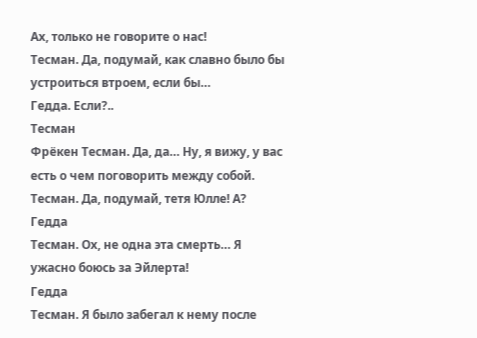Ах, только не говорите о нас!
Тесман. Да, подумай, как славно было бы устроиться втроем, если бы…
Гедда. Если?..
Тесман
Фрёкен Тесман. Да, да… Ну, я вижу, у вас есть о чем поговорить между собой.
Тесман. Да, подумай, тетя Юлле! А?
Гедда
Тесман. Ох, не одна эта смерть… Я ужасно боюсь за Эйлерта!
Гедда
Тесман. Я было забегал к нему после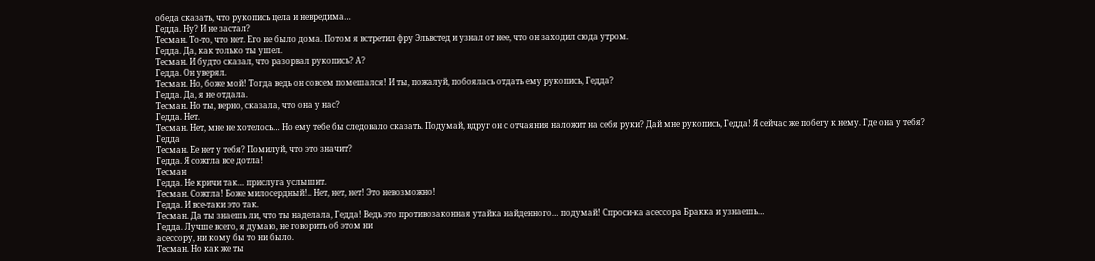обеда сказать, что рукопись цела и невредима…
Гедда. Ну? И не застал?
Тесман. То-то, что нет. Его не было дома. Потом я встретил фру Эльвстед и узнал от нее, что он заходил сюда утром.
Гедда. Да, как только ты ушел.
Тесман. И будто сказал, что разорвал рукопись? А?
Гедда. Он уверял.
Тесман. Но, боже мой! Тогда ведь он совсем помешался! И ты, пожалуй, побоялась отдать ему рукопись, Гедда?
Гедда. Да, я не отдала.
Тесман. Но ты, верно, сказала, что она у нас?
Гедда. Нет.
Тесман. Нет, мне не хотелось… Но ему тебе бы следовало сказать. Подумай, вдруг он с отчаяния наложит на себя руки? Дай мне рукопись, Гедда! Я сейчас же побегу к нему. Где она у тебя?
Гедда
Тесман. Ее нет у тебя? Помилуй, что это значит?
Гедда. Я сожгла все дотла!
Тесман
Гедда. Не кричи так… прислуга услышит.
Тесман. Сожгла! Боже милосердный!.. Нет, нет, нет! Это невозможно!
Гедда. И все-таки это так.
Тесман. Да ты знаешь ли, что ты наделала, Гедда! Ведь это противозаконная утайка найденного… подумай! Спроси-ка асессора Бракка и узнаешь…
Гедда. Лучше всего, я думаю, не говорить об этом ни
асессору, ни кому бы то ни было.
Тесман. Но как же ты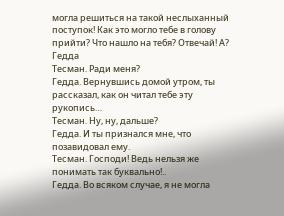могла решиться на такой неслыханный поступок! Как это могло тебе в голову прийти? Что нашло на тебя? Отвечай! А?
Гедда
Тесман. Ради меня?
Гедда. Вернувшись домой утром, ты рассказал, как он читал тебе эту рукопись…
Тесман. Ну, ну, дальше?
Гедда. И ты признался мне, что позавидовал ему.
Тесман. Господи! Ведь нельзя же понимать так буквально!..
Гедда. Во всяком случае, я не могла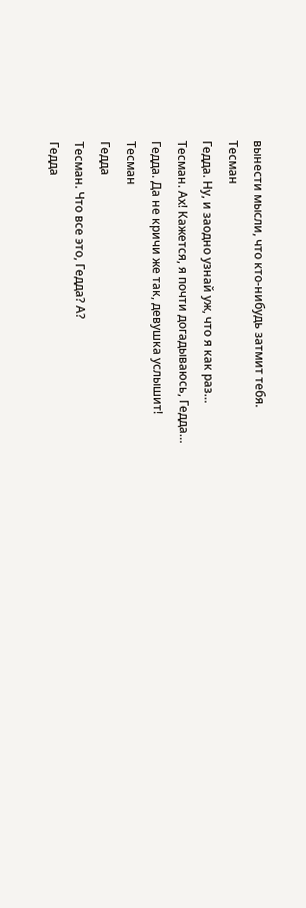вынести мысли, что кто-нибудь затмит тебя.
Тесман
Гедда. Ну, и заодно узнай уж, что я как раз…
Тесман. Ах! Кажется, я почти догадываюсь, Гедда…
Гедда. Да не кричи же так, девушка услышит!
Тесман
Гедда
Тесман. Что все это, Гедда? А?
Гедда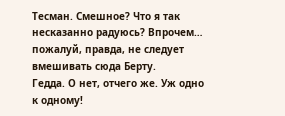Тесман. Смешное? Что я так несказанно радуюсь? Впрочем… пожалуй, правда, не следует вмешивать сюда Берту.
Гедда. О нет, отчего же. Уж одно к одному!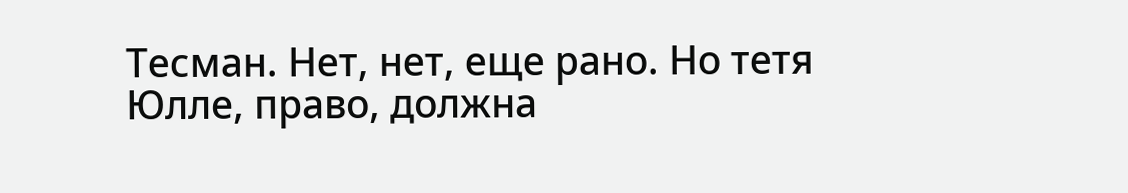Тесман. Нет, нет, еще рано. Но тетя Юлле, право, должна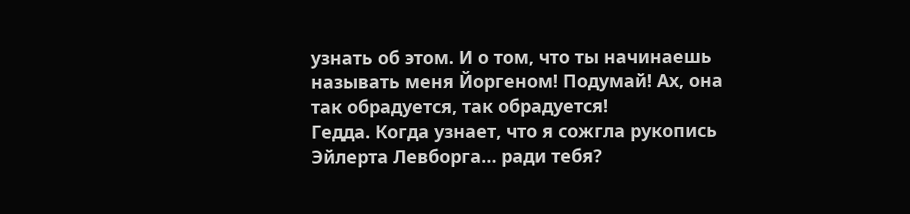узнать об этом. И о том, что ты начинаешь называть меня Йоргеном! Подумай! Ах, она так обрадуется, так обрадуется!
Гедда. Когда узнает, что я сожгла рукопись Эйлерта Левборга… ради тебя?